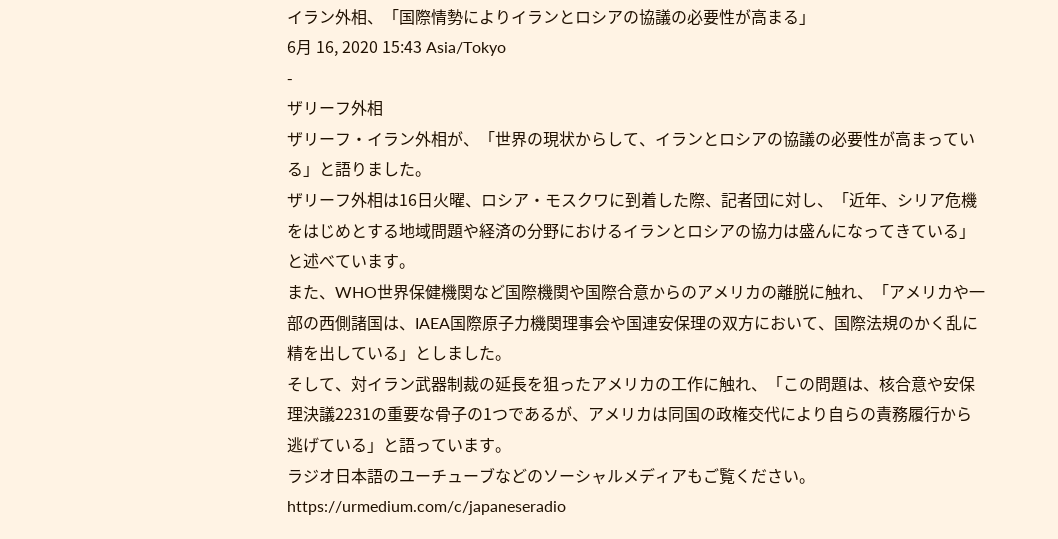イラン外相、「国際情勢によりイランとロシアの協議の必要性が高まる」
6月 16, 2020 15:43 Asia/Tokyo
-
ザリーフ外相
ザリーフ・イラン外相が、「世界の現状からして、イランとロシアの協議の必要性が高まっている」と語りました。
ザリーフ外相は16日火曜、ロシア・モスクワに到着した際、記者団に対し、「近年、シリア危機をはじめとする地域問題や経済の分野におけるイランとロシアの協力は盛んになってきている」と述べています。
また、WHO世界保健機関など国際機関や国際合意からのアメリカの離脱に触れ、「アメリカや一部の西側諸国は、IAEA国際原子力機関理事会や国連安保理の双方において、国際法規のかく乱に精を出している」としました。
そして、対イラン武器制裁の延長を狙ったアメリカの工作に触れ、「この問題は、核合意や安保理決議2231の重要な骨子の1つであるが、アメリカは同国の政権交代により自らの責務履行から逃げている」と語っています。
ラジオ日本語のユーチューブなどのソーシャルメディアもご覧ください。
https://urmedium.com/c/japaneseradio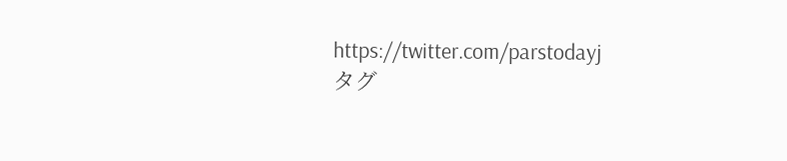https://twitter.com/parstodayj
タグ